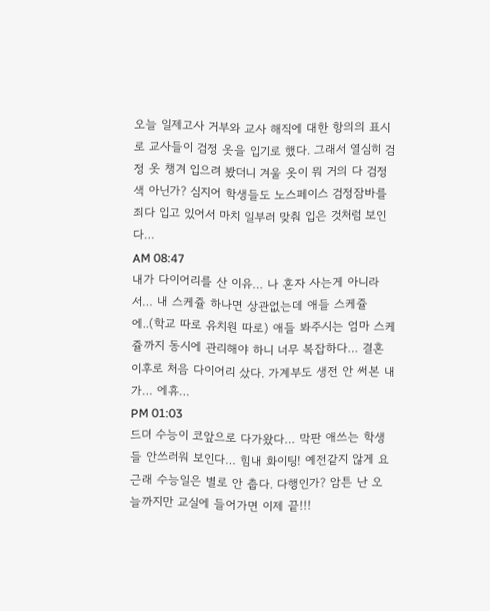오늘 일제고사 거부와 교사 해직에 대한 항의의 표시로 교사들이 검정 옷을 입기로 했다. 그래서 열심히 검정 옷 챙겨 입으려 봤더니 겨울 옷이 뭐 거의 다 검정색 아닌가? 심지어 학생들도 노스페이스 검정잠바를 죄다 입고 있어서 마치 일부러 맞춰 입은 것처럼 보인다…
AM 08:47
내가 다이어리를 산 이유… 나 혼자 사는게 아니라서… 내 스케쥴 하나면 상관없는데 애들 스케쥴에..(학교 따로 유치원 따로) 애들 봐주시는 엄마 스케쥴까지 동시에 관리해야 하니 너무 복잡하다… 결혼 이후로 처음 다이어리 샀다. 가계부도 생전 안 써본 내가… 에휴…
PM 01:03
드뎌 수능이 코앞으로 다가왔다… 막판 애쓰는 학생들 안쓰러워 보인다… 힘내 화이팅! 예전같지 않게 요 근래 수능일은 별로 안 춥다. 다행인가? 암튼 난 오늘까지만 교실에 들어가면 이제 끝!!!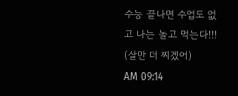수능 끝나면 수업도 없고 나는 놀고 먹는다!!! (살만 더 찌겠어)
AM 09:14